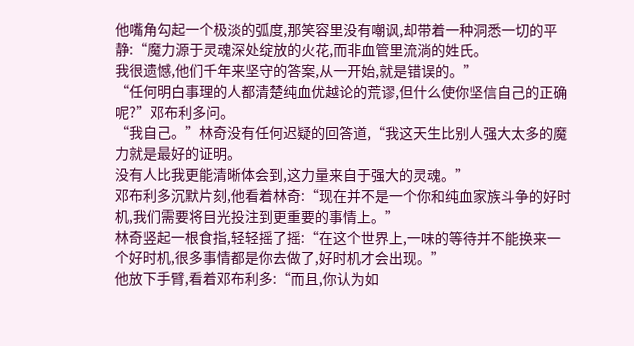他嘴角勾起一个极淡的弧度,那笑容里没有嘲讽,却带着一种洞悉一切的平静:“魔力源于灵魂深处绽放的火花,而非血管里流淌的姓氏。
我很遗憾,他们千年来坚守的答案,从一开始,就是错误的。”
“任何明白事理的人都清楚纯血优越论的荒谬,但什么使你坚信自己的正确呢?”邓布利多问。
“我自己。”林奇没有任何迟疑的回答道,“我这天生比别人强大太多的魔力就是最好的证明。
没有人比我更能清晰体会到,这力量来自于强大的灵魂。”
邓布利多沉默片刻,他看着林奇:“现在并不是一个你和纯血家族斗争的好时机,我们需要将目光投注到更重要的事情上。”
林奇竖起一根食指,轻轻摇了摇:“在这个世界上,一味的等待并不能换来一个好时机,很多事情都是你去做了,好时机才会出现。”
他放下手臂,看着邓布利多:“而且,你认为如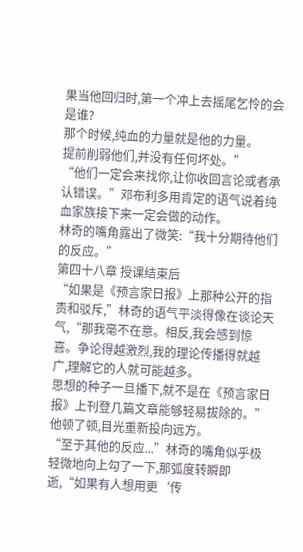果当他回归时,第一个冲上去摇尾乞怜的会是谁?
那个时候,纯血的力量就是他的力量。
提前削弱他们,并没有任何坏处。”
“他们一定会来找你,让你收回言论或者承认错误。”邓布利多用肯定的语气说着纯血家族接下来一定会做的动作。
林奇的嘴角露出了微笑:“我十分期待他们的反应。”
第四十八章 授课结束后
“如果是《预言家日报》上那种公开的指责和驳斥,”林奇的语气平淡得像在谈论天气,“那我毫不在意。相反,我会感到惊喜。争论得越激烈,我的理论传播得就越广,理解它的人就可能越多。
思想的种子一旦播下,就不是在《预言家日报》上刊登几篇文章能够轻易拔除的。”
他顿了顿,目光重新投向远方。
“至于其他的反应...”林奇的嘴角似乎极轻微地向上勾了一下,那弧度转瞬即逝,“如果有人想用更‘传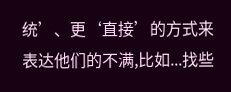统’、更‘直接’的方式来表达他们的不满,比如...找些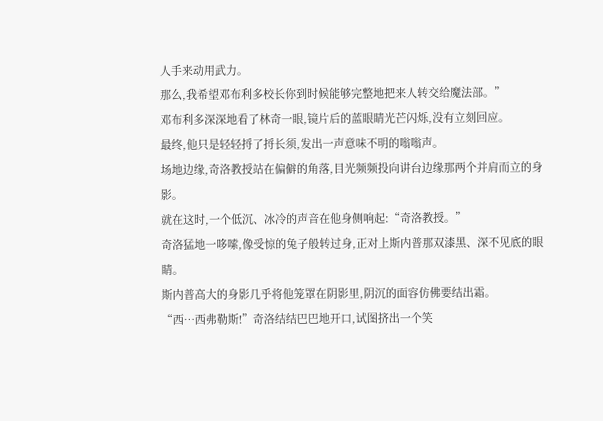人手来动用武力。
那么,我希望邓布利多校长你到时候能够完整地把来人转交给魔法部。”
邓布利多深深地看了林奇一眼,镜片后的蓝眼睛光芒闪烁,没有立刻回应。
最终,他只是轻轻捋了捋长须,发出一声意味不明的嗡嗡声。
场地边缘,奇洛教授站在偏僻的角落,目光频频投向讲台边缘那两个并肩而立的身影。
就在这时,一个低沉、冰冷的声音在他身侧响起:“奇洛教授。”
奇洛猛地一哆嗦,像受惊的兔子般转过身,正对上斯内普那双漆黑、深不见底的眼睛。
斯内普高大的身影几乎将他笼罩在阴影里,阴沉的面容仿佛要结出霜。
“西…西弗勒斯!”奇洛结结巴巴地开口,试图挤出一个笑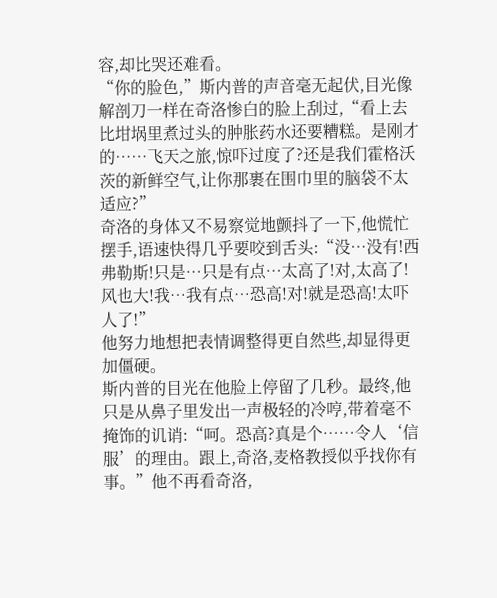容,却比哭还难看。
“你的脸色,”斯内普的声音毫无起伏,目光像解剖刀一样在奇洛惨白的脸上刮过,“看上去比坩埚里煮过头的肿胀药水还要糟糕。是刚才的……飞天之旅,惊吓过度了?还是我们霍格沃茨的新鲜空气,让你那裹在围巾里的脑袋不太适应?”
奇洛的身体又不易察觉地颤抖了一下,他慌忙摆手,语速快得几乎要咬到舌头:“没…没有!西弗勒斯!只是…只是有点…太高了!对,太高了!风也大!我…我有点…恐高!对!就是恐高!太吓人了!”
他努力地想把表情调整得更自然些,却显得更加僵硬。
斯内普的目光在他脸上停留了几秒。最终,他只是从鼻子里发出一声极轻的冷哼,带着毫不掩饰的讥诮:“呵。恐高?真是个……令人‘信服’的理由。跟上,奇洛,麦格教授似乎找你有事。”他不再看奇洛,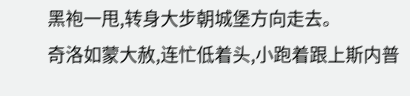黑袍一甩,转身大步朝城堡方向走去。
奇洛如蒙大赦,连忙低着头,小跑着跟上斯内普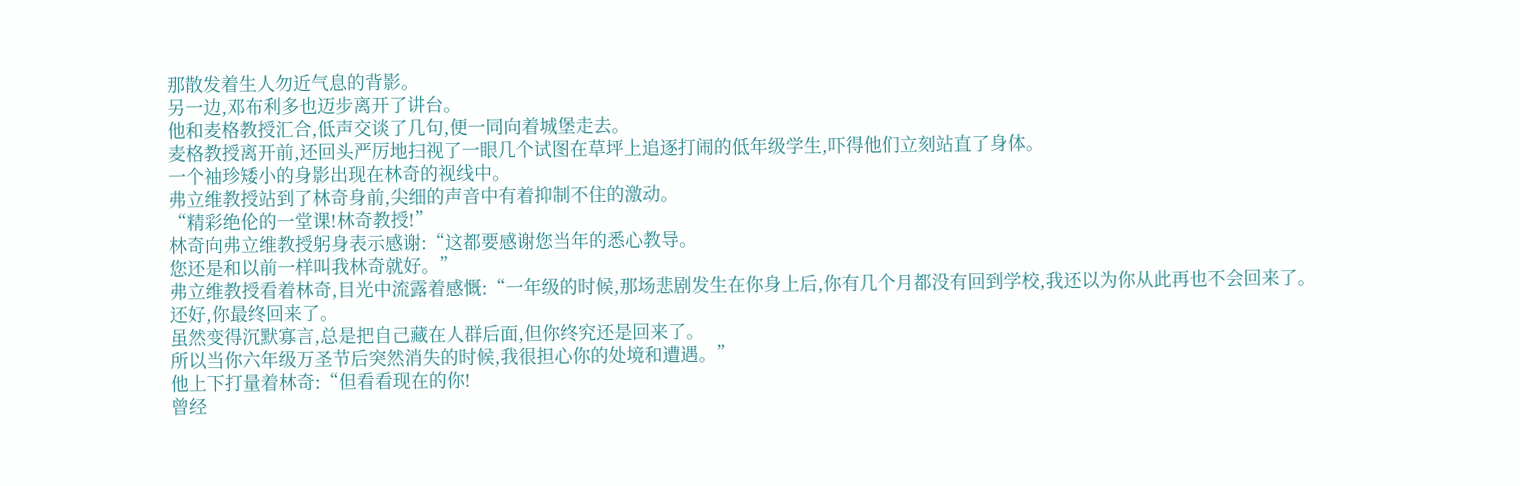那散发着生人勿近气息的背影。
另一边,邓布利多也迈步离开了讲台。
他和麦格教授汇合,低声交谈了几句,便一同向着城堡走去。
麦格教授离开前,还回头严厉地扫视了一眼几个试图在草坪上追逐打闹的低年级学生,吓得他们立刻站直了身体。
一个袖珍矮小的身影出现在林奇的视线中。
弗立维教授站到了林奇身前,尖细的声音中有着抑制不住的激动。
“精彩绝伦的一堂课!林奇教授!”
林奇向弗立维教授躬身表示感谢:“这都要感谢您当年的悉心教导。
您还是和以前一样叫我林奇就好。”
弗立维教授看着林奇,目光中流露着感慨:“一年级的时候,那场悲剧发生在你身上后,你有几个月都没有回到学校,我还以为你从此再也不会回来了。
还好,你最终回来了。
虽然变得沉默寡言,总是把自己藏在人群后面,但你终究还是回来了。
所以当你六年级万圣节后突然消失的时候,我很担心你的处境和遭遇。”
他上下打量着林奇:“但看看现在的你!
曾经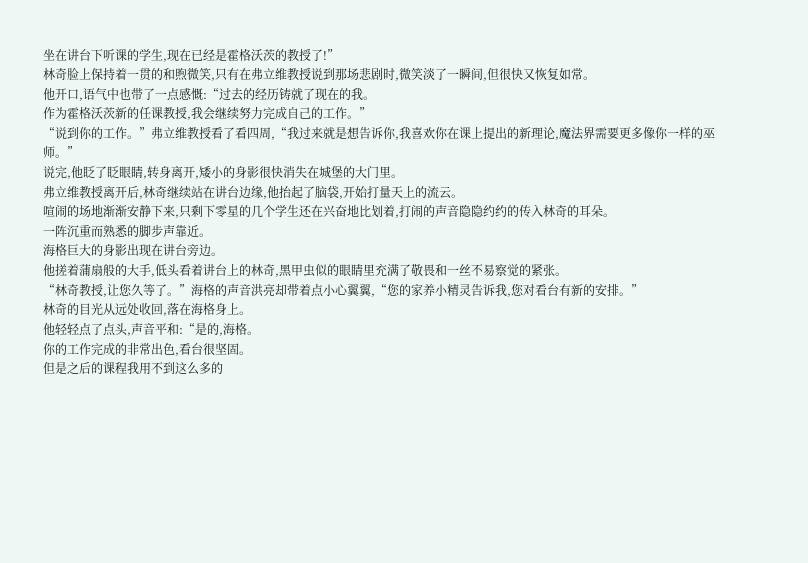坐在讲台下听课的学生,现在已经是霍格沃茨的教授了!”
林奇脸上保持着一贯的和煦微笑,只有在弗立维教授说到那场悲剧时,微笑淡了一瞬间,但很快又恢复如常。
他开口,语气中也带了一点感慨:“过去的经历铸就了现在的我。
作为霍格沃茨新的任课教授,我会继续努力完成自己的工作。”
“说到你的工作。”弗立维教授看了看四周,“我过来就是想告诉你,我喜欢你在课上提出的新理论,魔法界需要更多像你一样的巫师。”
说完,他眨了眨眼睛,转身离开,矮小的身影很快消失在城堡的大门里。
弗立维教授离开后,林奇继续站在讲台边缘,他抬起了脑袋,开始打量天上的流云。
喧闹的场地渐渐安静下来,只剩下零星的几个学生还在兴奋地比划着,打闹的声音隐隐约约的传入林奇的耳朵。
一阵沉重而熟悉的脚步声靠近。
海格巨大的身影出现在讲台旁边。
他搓着蒲扇般的大手,低头看着讲台上的林奇,黑甲虫似的眼睛里充满了敬畏和一丝不易察觉的紧张。
“林奇教授,让您久等了。”海格的声音洪亮却带着点小心翼翼,“您的家养小精灵告诉我,您对看台有新的安排。”
林奇的目光从远处收回,落在海格身上。
他轻轻点了点头,声音平和:“是的,海格。
你的工作完成的非常出色,看台很坚固。
但是之后的课程我用不到这么多的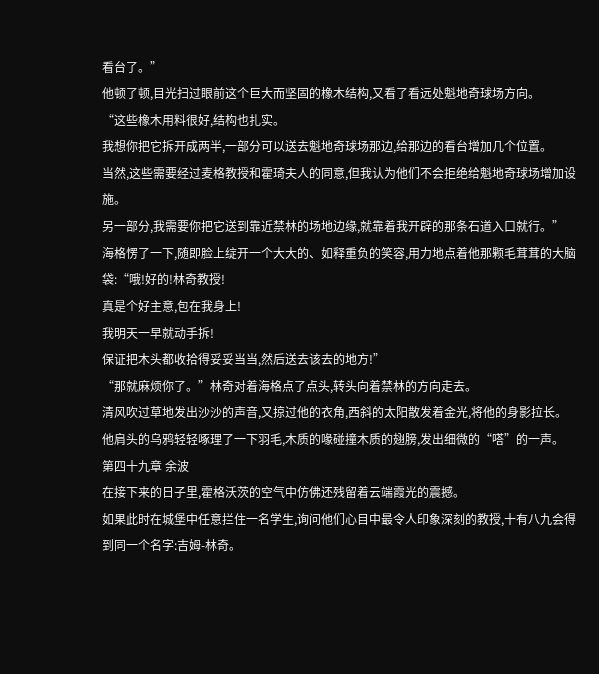看台了。”
他顿了顿,目光扫过眼前这个巨大而坚固的橡木结构,又看了看远处魁地奇球场方向。
“这些橡木用料很好,结构也扎实。
我想你把它拆开成两半,一部分可以送去魁地奇球场那边,给那边的看台增加几个位置。
当然,这些需要经过麦格教授和霍琦夫人的同意,但我认为他们不会拒绝给魁地奇球场增加设施。
另一部分,我需要你把它送到靠近禁林的场地边缘,就靠着我开辟的那条石道入口就行。”
海格愣了一下,随即脸上绽开一个大大的、如释重负的笑容,用力地点着他那颗毛茸茸的大脑袋:“哦!好的!林奇教授!
真是个好主意,包在我身上!
我明天一早就动手拆!
保证把木头都收拾得妥妥当当,然后送去该去的地方!”
“那就麻烦你了。”林奇对着海格点了点头,转头向着禁林的方向走去。
清风吹过草地发出沙沙的声音,又掠过他的衣角,西斜的太阳散发着金光,将他的身影拉长。
他肩头的乌鸦轻轻啄理了一下羽毛,木质的喙碰撞木质的翅膀,发出细微的“嗒”的一声。
第四十九章 余波
在接下来的日子里,霍格沃茨的空气中仿佛还残留着云端霞光的震撼。
如果此时在城堡中任意拦住一名学生,询问他们心目中最令人印象深刻的教授,十有八九会得到同一个名字:吉姆-林奇。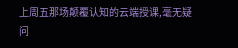上周五那场颠覆认知的云端授课,毫无疑问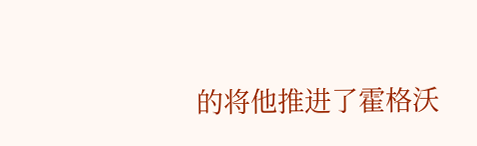的将他推进了霍格沃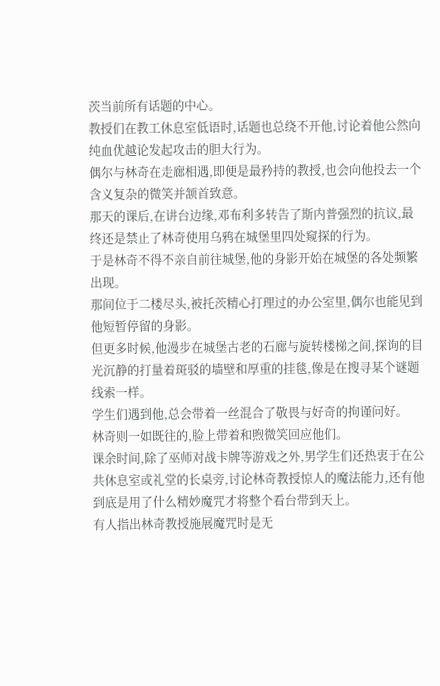茨当前所有话题的中心。
教授们在教工休息室低语时,话题也总绕不开他,讨论着他公然向纯血优越论发起攻击的胆大行为。
偶尔与林奇在走廊相遇,即便是最矜持的教授,也会向他投去一个含义复杂的微笑并颔首致意。
那天的课后,在讲台边缘,邓布利多转告了斯内普强烈的抗议,最终还是禁止了林奇使用乌鸦在城堡里四处窥探的行为。
于是林奇不得不亲自前往城堡,他的身影开始在城堡的各处频繁出现。
那间位于二楼尽头,被托茨精心打理过的办公室里,偶尔也能见到他短暂停留的身影。
但更多时候,他漫步在城堡古老的石廊与旋转楼梯之间,探询的目光沉静的打量着斑驳的墙壁和厚重的挂毯,像是在搜寻某个谜题线索一样。
学生们遇到他,总会带着一丝混合了敬畏与好奇的拘谨问好。
林奇则一如既往的,脸上带着和煦微笑回应他们。
课余时间,除了巫师对战卡牌等游戏之外,男学生们还热衷于在公共休息室或礼堂的长桌旁,讨论林奇教授惊人的魔法能力,还有他到底是用了什么精妙魔咒才将整个看台带到天上。
有人指出林奇教授施展魔咒时是无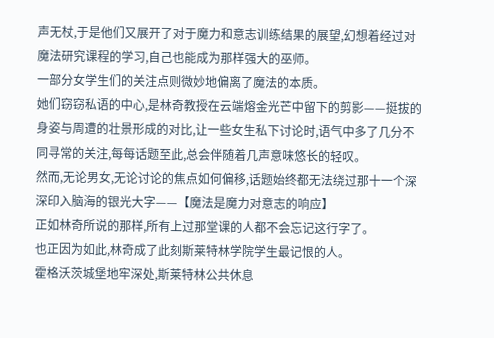声无杖,于是他们又展开了对于魔力和意志训练结果的展望,幻想着经过对魔法研究课程的学习,自己也能成为那样强大的巫师。
一部分女学生们的关注点则微妙地偏离了魔法的本质。
她们窃窃私语的中心,是林奇教授在云端熔金光芒中留下的剪影——挺拔的身姿与周遭的壮景形成的对比,让一些女生私下讨论时,语气中多了几分不同寻常的关注,每每话题至此,总会伴随着几声意味悠长的轻叹。
然而,无论男女,无论讨论的焦点如何偏移,话题始终都无法绕过那十一个深深印入脑海的银光大字——【魔法是魔力对意志的响应】
正如林奇所说的那样,所有上过那堂课的人都不会忘记这行字了。
也正因为如此,林奇成了此刻斯莱特林学院学生最记恨的人。
霍格沃茨城堡地牢深处,斯莱特林公共休息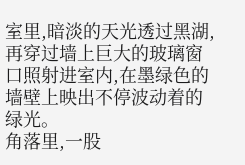室里,暗淡的天光透过黑湖,再穿过墙上巨大的玻璃窗口照射进室内,在墨绿色的墙壁上映出不停波动着的绿光。
角落里,一股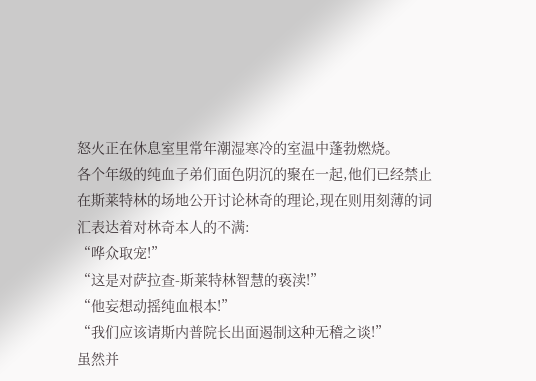怒火正在休息室里常年潮湿寒冷的室温中蓬勃燃烧。
各个年级的纯血子弟们面色阴沉的聚在一起,他们已经禁止在斯莱特林的场地公开讨论林奇的理论,现在则用刻薄的词汇表达着对林奇本人的不满:
“哗众取宠!”
“这是对萨拉查-斯莱特林智慧的亵渎!”
“他妄想动摇纯血根本!”
“我们应该请斯内普院长出面遏制这种无稽之谈!”
虽然并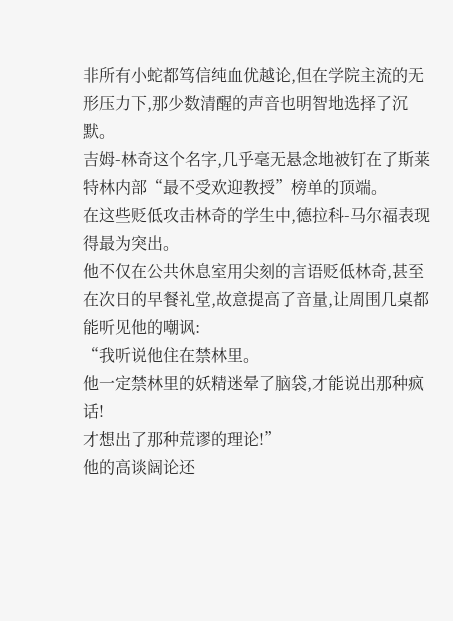非所有小蛇都笃信纯血优越论,但在学院主流的无形压力下,那少数清醒的声音也明智地选择了沉默。
吉姆-林奇这个名字,几乎毫无悬念地被钉在了斯莱特林内部“最不受欢迎教授”榜单的顶端。
在这些贬低攻击林奇的学生中,德拉科-马尔福表现得最为突出。
他不仅在公共休息室用尖刻的言语贬低林奇,甚至在次日的早餐礼堂,故意提高了音量,让周围几桌都能听见他的嘲讽:
“我听说他住在禁林里。
他一定禁林里的妖精迷晕了脑袋,才能说出那种疯话!
才想出了那种荒谬的理论!”
他的高谈阔论还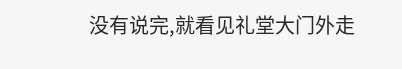没有说完,就看见礼堂大门外走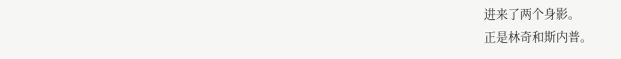进来了两个身影。
正是林奇和斯内普。